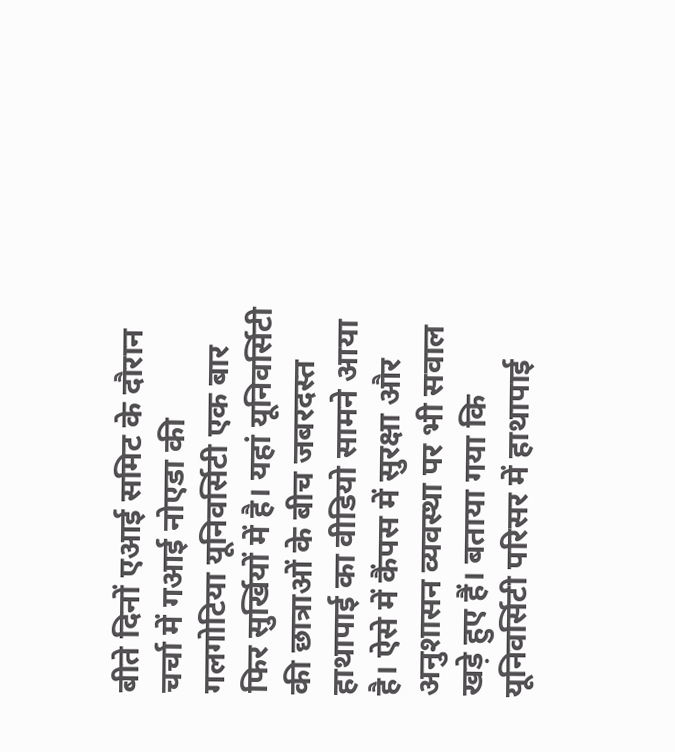बीते दिनों एआई समिट के दौरान चर्चा में गआई नोएडा की गलगोटिया यूनिवर्सिटी एक बार फिर सुर्खियों में है। यहां यूनिवर्सिटी की छात्राओं के बीच जबरदस्त हाथापाई का वीडियो सामने आया है। ऐसे में कैंपस में सुरक्षा और अनुशासन व्यवस्था पर भी सवाल खड़े हुए हैं। बताया गया कि यूनिवर्सिटी परिसर में हाथापाई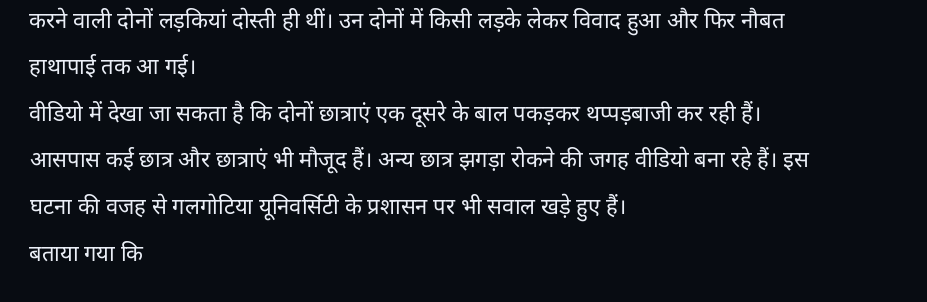करने वाली दोनों लड़कियां दोस्ती ही थीं। उन दोनों में किसी लड़के लेकर विवाद हुआ और फिर नौबत हाथापाई तक आ गई।
वीडियो में देखा जा सकता है कि दोनों छात्राएं एक दूसरे के बाल पकड़कर थप्पड़बाजी कर रही हैं। आसपास कई छात्र और छात्राएं भी मौजूद हैं। अन्य छात्र झगड़ा रोकने की जगह वीडियो बना रहे हैं। इस घटना की वजह से गलगोटिया यूनिवर्सिटी के प्रशासन पर भी सवाल खड़े हुए हैं।
बताया गया कि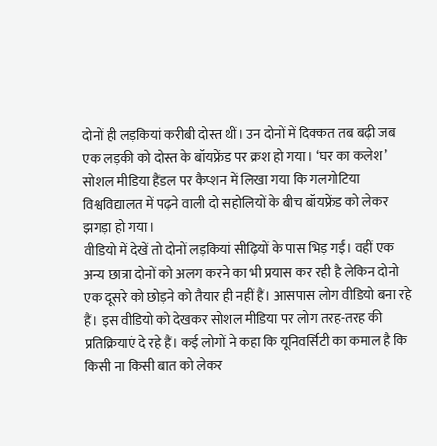दोनों ही लड़कियां करीबी दोस्त थीं। उन दोनों में दिक्कत तब बढ़ी जब एक लड़की को दोस्त के बॉयफ्रेंड पर क्रश हो गया। ‘घर का कलेश’ सोशल मीडिया हैंडल पर कैप्शन में लिखा गया कि गलगोटिया विश्वविद्यालत में पढ़ने वाली दो सहोलियों के बीच बॉयफ्रेंड को लेकर झगड़ा हो गया।
वीडियो में देखें तो दोनों लड़कियां सीढ़ियों के पास भिड़ गईं। वहीं एक अन्य छात्रा दोनों को अलग करने का भी प्रयास कर रही है लेकिन दोनो एक दूसरे को छोड़ने को तैयार ही नहीं हैं। आसपास लोग वीडियो बना रहे हैं। इस वीडियो को देखकर सोशल मीडिया पर लोग तरह-तरह की प्रतिक्रियाएं दे रहे हैं। कई लोगों ने कहा कि यूनिवर्सिटी का कमाल है कि किसी ना किसी बात को लेकर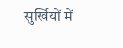सुर्खियों में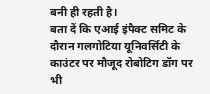बनी ही रहती है।
बता दें कि एआई इंपैक्ट समिट के दौरान गलगोटिया यूनिवर्सिटी के काउंटर पर मौजूद रोबोटिग डॉग पर भी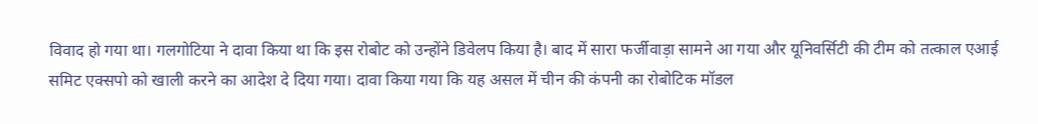विवाद हो गया था। गलगोटिया ने दावा किया था कि इस रोबोट को उन्होंने डिवेलप किया है। बाद में सारा फर्जीवाड़ा सामने आ गया और यूनिवर्सिटी की टीम को तत्काल एआई समिट एक्सपो को खाली करने का आदेश दे दिया गया। दावा किया गया कि यह असल में चीन की कंपनी का रोबोटिक मॉडल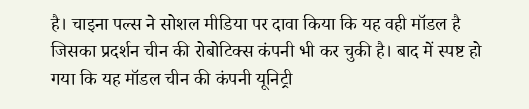है। चाइना पल्स ने सोशल मीडिया पर दावा किया कि यह वही मॉडल है जिसका प्रदर्शन चीन की रोबोटिक्स कंपनी भी कर चुकी है। बाद में स्पष्ट हो गया कि यह मॉडल चीन की कंपनी यूनिट्री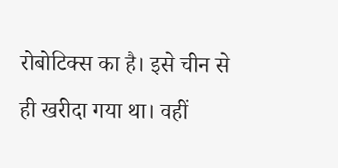रोबोटिक्स का है। इसे चीन से ही खरीदा गया था। वहीं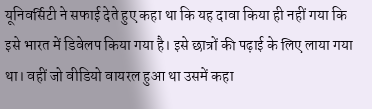यूनिवर्सिटी ने सफाई देते हुए कहा था कि यह दावा किया ही नहीं गया कि इसे भारत में डिवेलप किया गया है। इसे छात्रों की पढ़ाई के लिए लाया गया था। वहीं जो वीडियो वायरल हुआ था उसमें कहा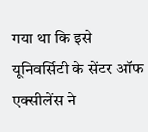गया था कि इसे यूनिवर्सिटी के सेंटर ऑफ एक्सीलेंस ने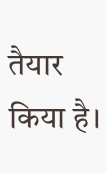तैयार किया है।